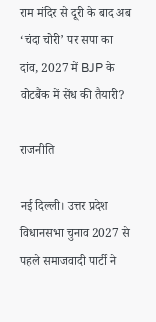राम मंदिर से दूरी के बाद अब ‘चंदा चोरी’ पर सपा का दांव, 2027 में BJP के वोटबैंक में सेंध की तैयारी?

राजनीति

नई दिल्ली। उत्तर प्रदेश विधानसभा चुनाव 2027 से पहले समाजवादी पार्टी ने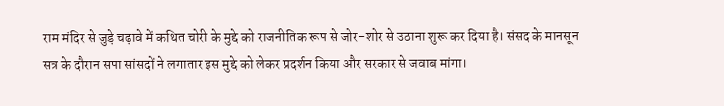राम मंदिर से जुड़े चढ़ावे में कथित चोरी के मुद्दे को राजनीतिक रूप से जोर-शोर से उठाना शुरू कर दिया है। संसद के मानसून सत्र के दौरान सपा सांसदों ने लगातार इस मुद्दे को लेकर प्रदर्शन किया और सरकार से जवाब मांगा।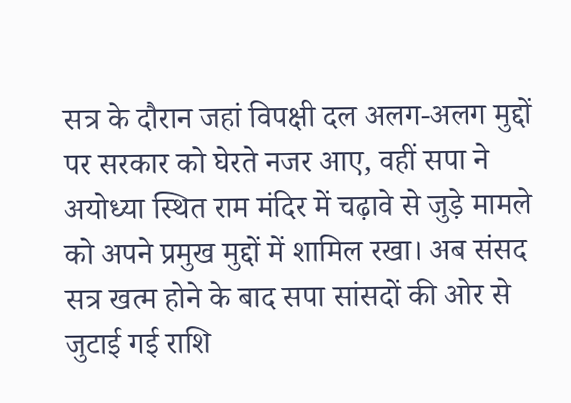सत्र के दौरान जहां विपक्षी दल अलग-अलग मुद्दों पर सरकार को घेरते नजर आए, वहीं सपा ने अयोध्या स्थित राम मंदिर में चढ़ावे से जुड़े मामले को अपने प्रमुख मुद्दों में शामिल रखा। अब संसद सत्र खत्म होने के बाद सपा सांसदों की ओर से जुटाई गई राशि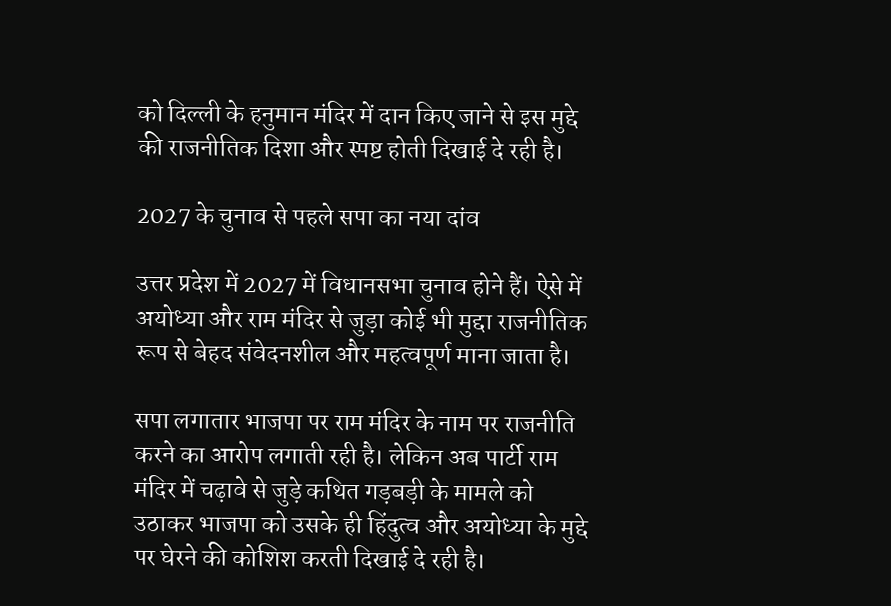को दिल्ली के हनुमान मंदिर में दान किए जाने से इस मुद्दे की राजनीतिक दिशा और स्पष्ट होती दिखाई दे रही है।

2027 के चुनाव से पहले सपा का नया दांव

उत्तर प्रदेश में 2027 में विधानसभा चुनाव होने हैं। ऐसे में अयोध्या और राम मंदिर से जुड़ा कोई भी मुद्दा राजनीतिक रूप से बेहद संवेदनशील और महत्वपूर्ण माना जाता है।

सपा लगातार भाजपा पर राम मंदिर के नाम पर राजनीति करने का आरोप लगाती रही है। लेकिन अब पार्टी राम मंदिर में चढ़ावे से जुड़े कथित गड़बड़ी के मामले को उठाकर भाजपा को उसके ही हिंदुत्व और अयोध्या के मुद्दे पर घेरने की कोशिश करती दिखाई दे रही है।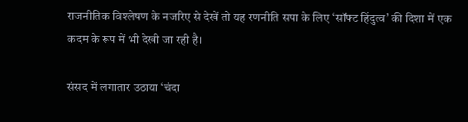राजनीतिक विश्लेषण के नजरिए से देखें तो यह रणनीति सपा के लिए ‘सॉफ्ट हिंदुत्व’ की दिशा में एक कदम के रूप में भी देखी जा रही है।

संसद में लगातार उठाया ‘चंदा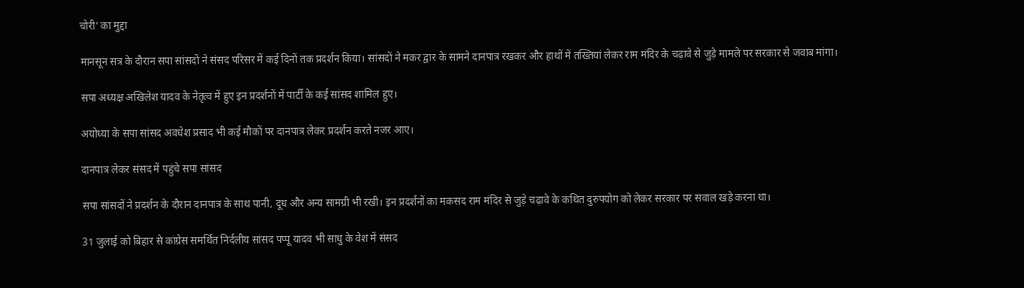चोरी’ का मुद्दा

मानसून सत्र के दौरान सपा सांसदों ने संसद परिसर में कई दिनों तक प्रदर्शन किया। सांसदों ने मकर द्वार के सामने दानपात्र रखकर और हाथों में तख्तियां लेकर राम मंदिर के चढ़ावे से जुड़े मामले पर सरकार से जवाब मांगा।

सपा अध्यक्ष अखिलेश यादव के नेतृत्व में हुए इन प्रदर्शनों में पार्टी के कई सांसद शामिल हुए।

अयोध्या के सपा सांसद अवधेश प्रसाद भी कई मौकों पर दानपात्र लेकर प्रदर्शन करते नजर आए।

दानपात्र लेकर संसद में पहुंचे सपा सांसद

सपा सांसदों ने प्रदर्शन के दौरान दानपात्र के साथ पानी, दूध और अन्य सामग्री भी रखी। इन प्रदर्शनों का मकसद राम मंदिर से जुड़े चढ़ावे के कथित दुरुपयोग को लेकर सरकार पर सवाल खड़े करना था।

31 जुलाई को बिहार से कांग्रेस समर्थित निर्दलीय सांसद पप्पू यादव भी साधु के वेश में संसद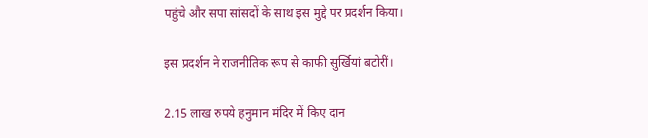पहुंचे और सपा सांसदों के साथ इस मुद्दे पर प्रदर्शन किया।

इस प्रदर्शन ने राजनीतिक रूप से काफी सुर्खियां बटोरीं।

2.15 लाख रुपये हनुमान मंदिर में किए दान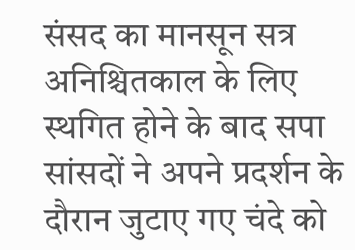संसद का मानसून सत्र अनिश्चितकाल के लिए स्थगित होने के बाद सपा सांसदों ने अपने प्रदर्शन के दौरान जुटाए गए चंदे को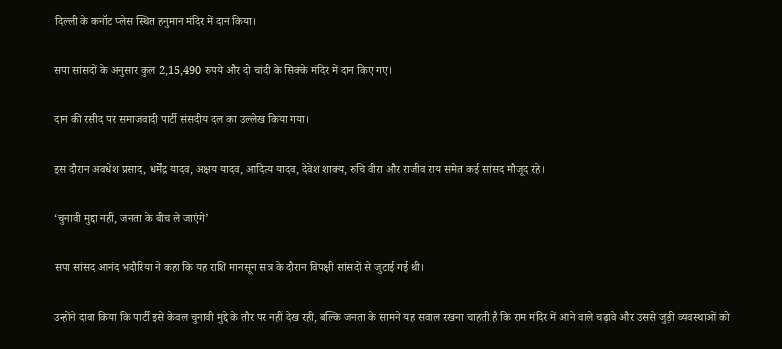दिल्ली के कनॉट प्लेस स्थित हनुमान मंदिर में दान किया।

सपा सांसदों के अनुसार कुल 2,15,490 रुपये और दो चांदी के सिक्के मंदिर में दान किए गए।

दान की रसीद पर समाजवादी पार्टी संसदीय दल का उल्लेख किया गया।

इस दौरान अवधेश प्रसाद, धर्मेंद्र यादव, अक्षय यादव, आदित्य यादव, देवेश शाक्य, रुचि वीरा और राजीव राय समेत कई सांसद मौजूद रहे।

‘चुनावी मुद्दा नहीं, जनता के बीच ले जाएंगे’

सपा सांसद आनंद भदौरिया ने कहा कि यह राशि मानसून सत्र के दौरान विपक्षी सांसदों से जुटाई गई थी।

उन्होंने दावा किया कि पार्टी इसे केवल चुनावी मुद्दे के तौर पर नहीं देख रही, बल्कि जनता के सामने यह सवाल रखना चाहती है कि राम मंदिर में आने वाले चढ़ावे और उससे जुड़ी व्यवस्थाओं को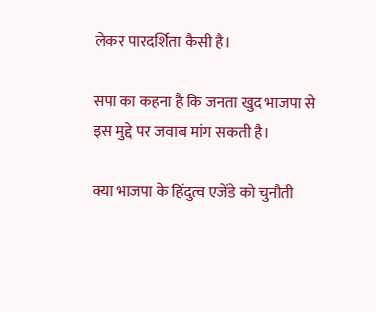लेकर पारदर्शिता कैसी है।

सपा का कहना है कि जनता खुद भाजपा से इस मुद्दे पर जवाब मांग सकती है।

क्या भाजपा के हिंदुत्व एजेंडे को चुनौती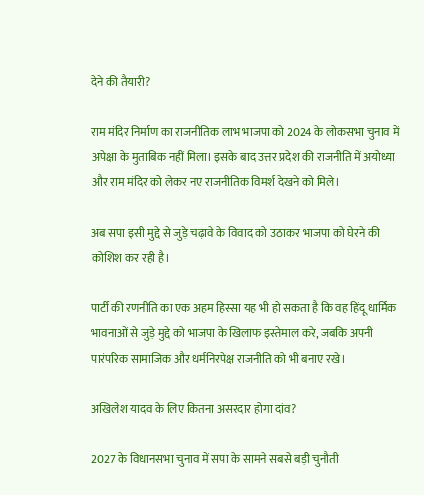देने की तैयारी?

राम मंदिर निर्माण का राजनीतिक लाभ भाजपा को 2024 के लोकसभा चुनाव में अपेक्षा के मुताबिक नहीं मिला। इसके बाद उत्तर प्रदेश की राजनीति में अयोध्या और राम मंदिर को लेकर नए राजनीतिक विमर्श देखने को मिले।

अब सपा इसी मुद्दे से जुड़े चढ़ावे के विवाद को उठाकर भाजपा को घेरने की कोशिश कर रही है।

पार्टी की रणनीति का एक अहम हिस्सा यह भी हो सकता है कि वह हिंदू धार्मिक भावनाओं से जुड़े मुद्दे को भाजपा के खिलाफ इस्तेमाल करे, जबकि अपनी पारंपरिक सामाजिक और धर्मनिरपेक्ष राजनीति को भी बनाए रखे।

अखिलेश यादव के लिए कितना असरदार होगा दांव?

2027 के विधानसभा चुनाव में सपा के सामने सबसे बड़ी चुनौती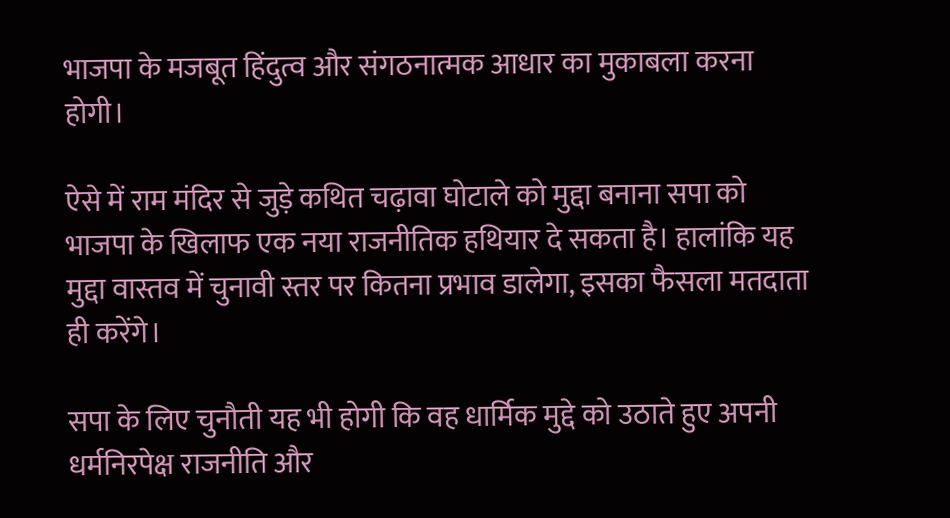भाजपा के मजबूत हिंदुत्व और संगठनात्मक आधार का मुकाबला करना होगी।

ऐसे में राम मंदिर से जुड़े कथित चढ़ावा घोटाले को मुद्दा बनाना सपा को भाजपा के खिलाफ एक नया राजनीतिक हथियार दे सकता है। हालांकि यह मुद्दा वास्तव में चुनावी स्तर पर कितना प्रभाव डालेगा, इसका फैसला मतदाता ही करेंगे।

सपा के लिए चुनौती यह भी होगी कि वह धार्मिक मुद्दे को उठाते हुए अपनी धर्मनिरपेक्ष राजनीति और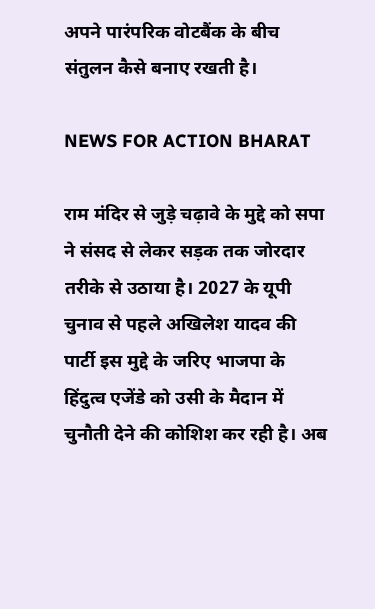अपने पारंपरिक वोटबैंक के बीच संतुलन कैसे बनाए रखती है।

NEWS FOR ACTION BHARAT

राम मंदिर से जुड़े चढ़ावे के मुद्दे को सपा ने संसद से लेकर सड़क तक जोरदार तरीके से उठाया है। 2027 के यूपी चुनाव से पहले अखिलेश यादव की पार्टी इस मुद्दे के जरिए भाजपा के हिंदुत्व एजेंडे को उसी के मैदान में चुनौती देने की कोशिश कर रही है। अब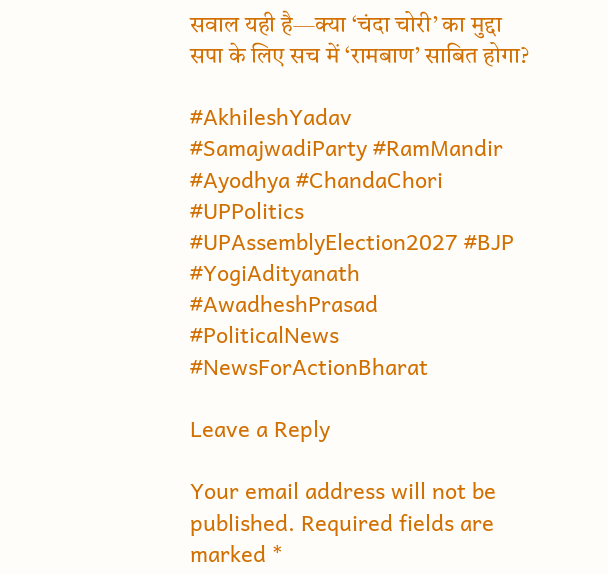सवाल यही है—क्या ‘चंदा चोरी’ का मुद्दा सपा के लिए सच में ‘रामबाण’ साबित होगा?

#AkhileshYadav #SamajwadiParty #RamMandir #Ayodhya #ChandaChori #UPPolitics #UPAssemblyElection2027 #BJP #YogiAdityanath #AwadheshPrasad #PoliticalNews #NewsForActionBharat

Leave a Reply

Your email address will not be published. Required fields are marked *